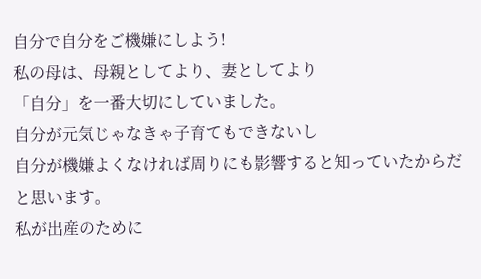自分で自分をご機嫌にしよう!
私の母は、母親としてより、妻としてより
「自分」を一番大切にしていました。
自分が元気じゃなきゃ子育てもできないし
自分が機嫌よくなければ周りにも影響すると知っていたからだと思います。
私が出産のために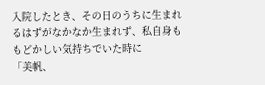入院したとき、その日のうちに生まれるはずがなかなか生まれず、私自身ももどかしい気持ちでいた時に
「美帆、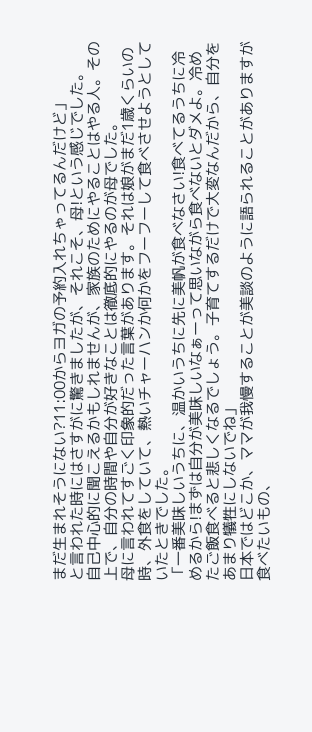まだ生まれそうにない?11:00からヨガの予約入れちゃってるんだけど」
と言われた時にはさすがに驚きましたが、それこそ、母!という感じでした。
自己中心的に聞こえるかもしれませんが、家族のためにやることはやる人。その上で、自分の時間や自分が好きなことは徹底的にやるのが母でした。
母に言われてすごく印象的だった言葉があります。それは娘がまだ1歳くらいの時、外食をしていて、熱いチャーハンか何かをフーフーして食べさせようとしていたときでした。
「一番美味しいうちに、温かいうちに先に美帆が食べなさい!食べてるうちに冷めるから!まずは自分が美味しいなぁーって思いながら食べないとダメよ。冷めたご飯食べると悲しくなるでしょう。子育てするだけで大変なんだから、自分をあまり犠牲にしないでね」
日本ではどこか、ママが我慢することが美談のように語られることがありますが
食べたいもの、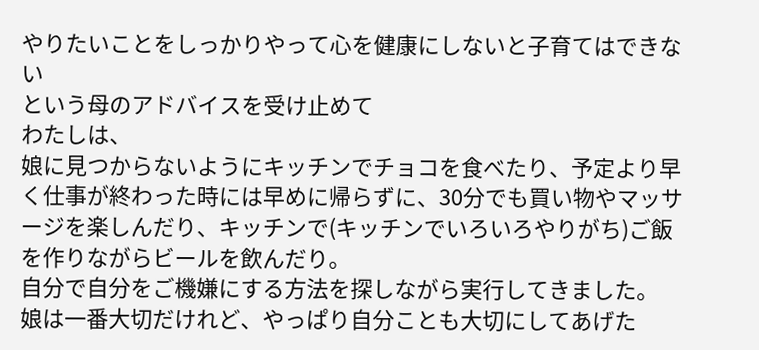やりたいことをしっかりやって心を健康にしないと子育てはできない
という母のアドバイスを受け止めて
わたしは、
娘に見つからないようにキッチンでチョコを食べたり、予定より早く仕事が終わった時には早めに帰らずに、30分でも買い物やマッサージを楽しんだり、キッチンで(キッチンでいろいろやりがち)ご飯を作りながらビールを飲んだり。
自分で自分をご機嫌にする方法を探しながら実行してきました。
娘は一番大切だけれど、やっぱり自分ことも大切にしてあげた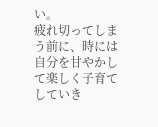い。
疲れ切ってしまう前に、時には自分を甘やかして楽しく子育てしていき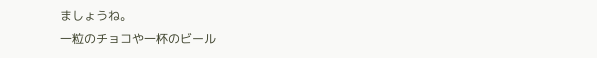ましょうね。
一粒のチョコや一杯のビール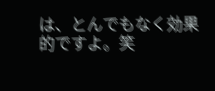は、とんでもなく効果的ですよ。笑